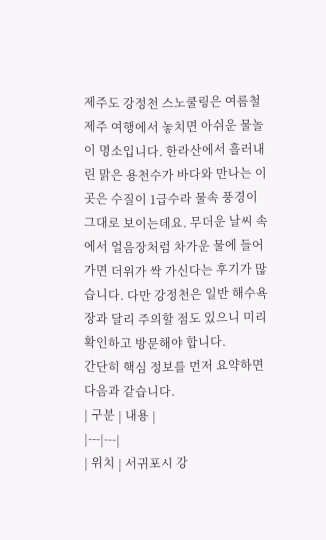제주도 강정천 스노쿨링은 여름철 제주 여행에서 놓치면 아쉬운 물놀이 명소입니다. 한라산에서 흘러내린 맑은 용천수가 바다와 만나는 이곳은 수질이 1급수라 물속 풍경이 그대로 보이는데요. 무더운 날씨 속에서 얼음장처럼 차가운 물에 들어가면 더위가 싹 가신다는 후기가 많습니다. 다만 강정천은 일반 해수욕장과 달리 주의할 점도 있으니 미리 확인하고 방문해야 합니다.
간단히 핵심 정보를 먼저 요약하면 다음과 같습니다.
| 구분 | 내용 |
|---|---|
| 위치 | 서귀포시 강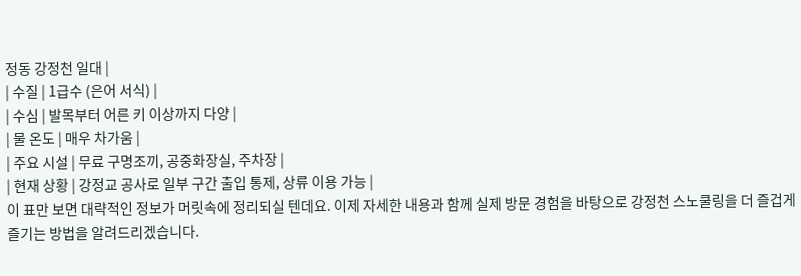정동 강정천 일대 |
| 수질 | 1급수 (은어 서식) |
| 수심 | 발목부터 어른 키 이상까지 다양 |
| 물 온도 | 매우 차가움 |
| 주요 시설 | 무료 구명조끼, 공중화장실, 주차장 |
| 현재 상황 | 강정교 공사로 일부 구간 출입 통제, 상류 이용 가능 |
이 표만 보면 대략적인 정보가 머릿속에 정리되실 텐데요. 이제 자세한 내용과 함께 실제 방문 경험을 바탕으로 강정천 스노쿨링을 더 즐겁게 즐기는 방법을 알려드리겠습니다.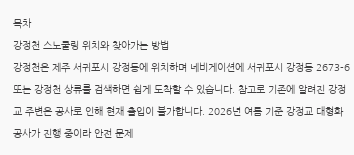목차
강정천 스노쿨링 위치와 찾아가는 방법
강정천은 제주 서귀포시 강정동에 위치하며 네비게이션에 서귀포시 강정동 2673-6 또는 강정천 상류를 검색하면 쉽게 도착할 수 있습니다. 참고로 기존에 알려진 강정교 주변은 공사로 인해 현재 출입이 불가합니다. 2026년 여름 기준 강정교 대형화 공사가 진행 중이라 안전 문제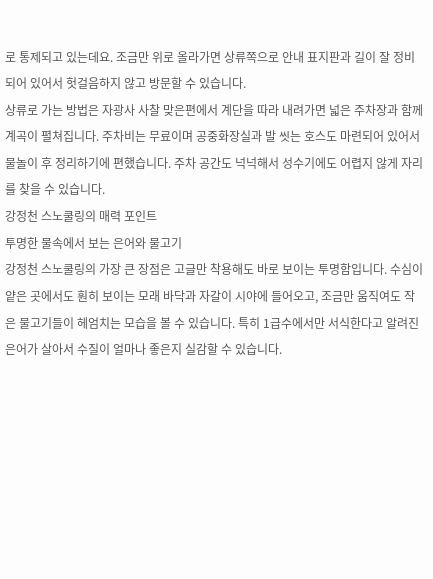로 통제되고 있는데요. 조금만 위로 올라가면 상류쪽으로 안내 표지판과 길이 잘 정비되어 있어서 헛걸음하지 않고 방문할 수 있습니다.
상류로 가는 방법은 자광사 사찰 맞은편에서 계단을 따라 내려가면 넓은 주차장과 함께 계곡이 펼쳐집니다. 주차비는 무료이며 공중화장실과 발 씻는 호스도 마련되어 있어서 물놀이 후 정리하기에 편했습니다. 주차 공간도 넉넉해서 성수기에도 어렵지 않게 자리를 찾을 수 있습니다.
강정천 스노쿨링의 매력 포인트
투명한 물속에서 보는 은어와 물고기
강정천 스노쿨링의 가장 큰 장점은 고글만 착용해도 바로 보이는 투명함입니다. 수심이 얕은 곳에서도 훤히 보이는 모래 바닥과 자갈이 시야에 들어오고, 조금만 움직여도 작은 물고기들이 헤엄치는 모습을 볼 수 있습니다. 특히 1급수에서만 서식한다고 알려진 은어가 살아서 수질이 얼마나 좋은지 실감할 수 있습니다.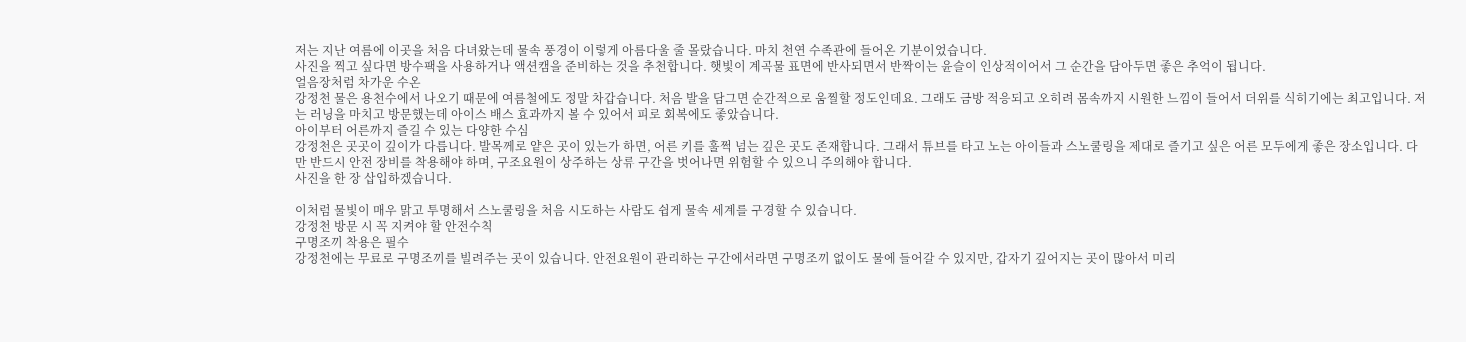저는 지난 여름에 이곳을 처음 다녀왔는데 물속 풍경이 이렇게 아름다울 줄 몰랐습니다. 마치 천연 수족관에 들어온 기분이었습니다.
사진을 찍고 싶다면 방수팩을 사용하거나 액션캠을 준비하는 것을 추천합니다. 햇빛이 계곡물 표면에 반사되면서 반짝이는 윤슬이 인상적이어서 그 순간을 담아두면 좋은 추억이 됩니다.
얼음장처럼 차가운 수온
강정천 물은 용천수에서 나오기 때문에 여름철에도 정말 차갑습니다. 처음 발을 담그면 순간적으로 움찔할 정도인데요. 그래도 금방 적응되고 오히려 몸속까지 시원한 느낌이 들어서 더위를 식히기에는 최고입니다. 저는 러닝을 마치고 방문했는데 아이스 배스 효과까지 볼 수 있어서 피로 회복에도 좋았습니다.
아이부터 어른까지 즐길 수 있는 다양한 수심
강정천은 곳곳이 깊이가 다릅니다. 발목께로 얕은 곳이 있는가 하면, 어른 키를 훌쩍 넘는 깊은 곳도 존재합니다. 그래서 튜브를 타고 노는 아이들과 스노쿨링을 제대로 즐기고 싶은 어른 모두에게 좋은 장소입니다. 다만 반드시 안전 장비를 착용해야 하며, 구조요원이 상주하는 상류 구간을 벗어나면 위험할 수 있으니 주의해야 합니다.
사진을 한 장 삽입하겠습니다.

이처럼 물빛이 매우 맑고 투명해서 스노쿨링을 처음 시도하는 사람도 쉽게 물속 세계를 구경할 수 있습니다.
강정천 방문 시 꼭 지켜야 할 안전수칙
구명조끼 착용은 필수
강정천에는 무료로 구명조끼를 빌려주는 곳이 있습니다. 안전요원이 관리하는 구간에서라면 구명조끼 없이도 물에 들어갈 수 있지만, 갑자기 깊어지는 곳이 많아서 미리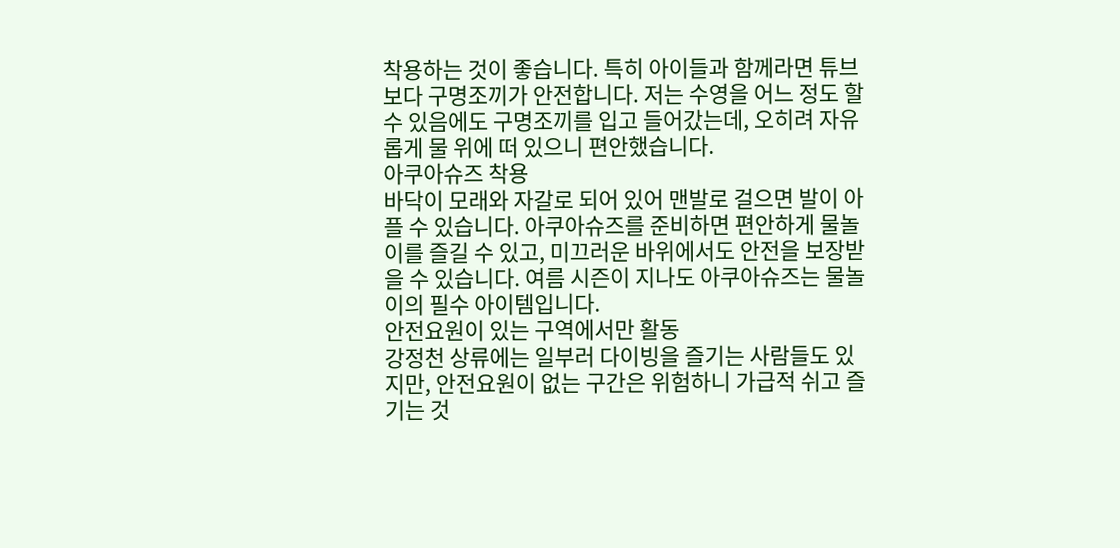착용하는 것이 좋습니다. 특히 아이들과 함께라면 튜브보다 구명조끼가 안전합니다. 저는 수영을 어느 정도 할 수 있음에도 구명조끼를 입고 들어갔는데, 오히려 자유롭게 물 위에 떠 있으니 편안했습니다.
아쿠아슈즈 착용
바닥이 모래와 자갈로 되어 있어 맨발로 걸으면 발이 아플 수 있습니다. 아쿠아슈즈를 준비하면 편안하게 물놀이를 즐길 수 있고, 미끄러운 바위에서도 안전을 보장받을 수 있습니다. 여름 시즌이 지나도 아쿠아슈즈는 물놀이의 필수 아이템입니다.
안전요원이 있는 구역에서만 활동
강정천 상류에는 일부러 다이빙을 즐기는 사람들도 있지만, 안전요원이 없는 구간은 위험하니 가급적 쉬고 즐기는 것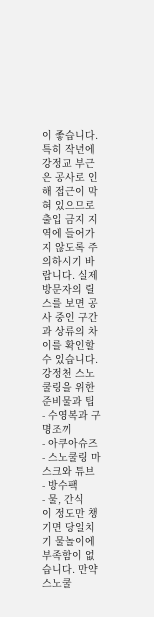이 좋습니다. 특히 작년에 강정교 부근은 공사로 인해 접근이 막혀 있으므로 출입 금지 지역에 들어가지 않도록 주의하시기 바랍니다. 실제 방문자의 릴스를 보면 공사 중인 구간과 상류의 차이를 확인할 수 있습니다.
강정천 스노쿨링을 위한 준비물과 팁
- 수영복과 구명조끼
- 아쿠아슈즈
- 스노쿨링 마스크와 튜브
- 방수팩
- 물, 간식
이 정도만 챙기면 당일치기 물놀이에 부족함이 없습니다. 만약 스노쿨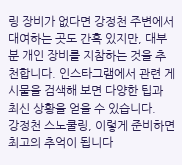링 장비가 없다면 강정천 주변에서 대여하는 곳도 간혹 있지만, 대부분 개인 장비를 지참하는 것을 추천합니다. 인스타그램에서 관련 게시물을 검색해 보면 다양한 팁과 최신 상황을 얻을 수 있습니다.
강정천 스노쿨링, 이렇게 준비하면 최고의 추억이 됩니다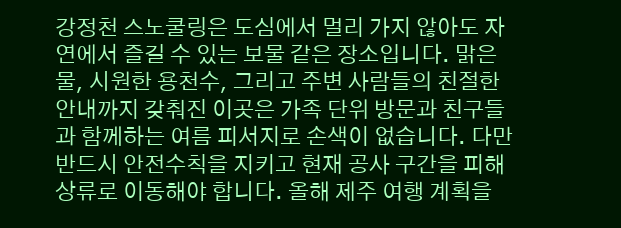강정천 스노쿨링은 도심에서 멀리 가지 않아도 자연에서 즐길 수 있는 보물 같은 장소입니다. 맑은 물, 시원한 용천수, 그리고 주변 사람들의 친절한 안내까지 갖춰진 이곳은 가족 단위 방문과 친구들과 함께하는 여름 피서지로 손색이 없습니다. 다만 반드시 안전수칙을 지키고 현재 공사 구간을 피해 상류로 이동해야 합니다. 올해 제주 여행 계획을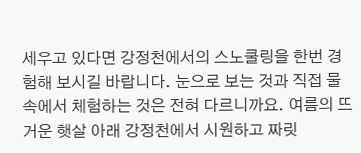세우고 있다면 강정천에서의 스노쿨링을 한번 경험해 보시길 바랍니다. 눈으로 보는 것과 직접 물속에서 체험하는 것은 전혀 다르니까요. 여름의 뜨거운 햇살 아래 강정천에서 시원하고 짜릿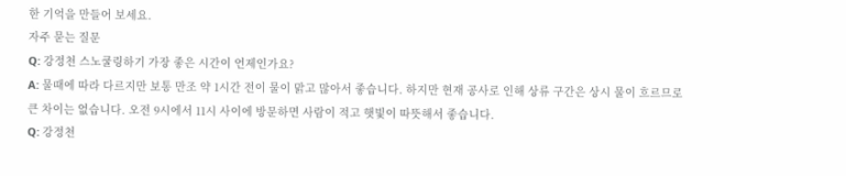한 기억을 만들어 보세요.
자주 묻는 질문
Q: 강정천 스노쿨링하기 가장 좋은 시간이 언제인가요?
A: 물때에 따라 다르지만 보통 만조 약 1시간 전이 물이 맑고 많아서 좋습니다. 하지만 현재 공사로 인해 상류 구간은 상시 물이 흐르므로 큰 차이는 없습니다. 오전 9시에서 11시 사이에 방문하면 사람이 적고 햇빛이 따뜻해서 좋습니다.
Q: 강정천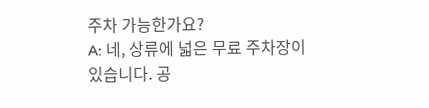주차 가능한가요?
A: 네, 상류에 넓은 무료 주차장이 있습니다. 공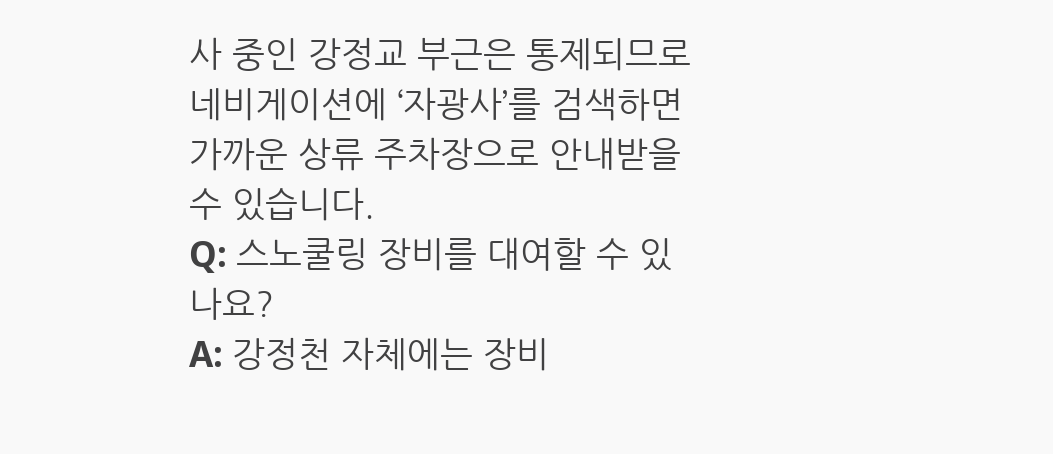사 중인 강정교 부근은 통제되므로 네비게이션에 ‘자광사’를 검색하면 가까운 상류 주차장으로 안내받을 수 있습니다.
Q: 스노쿨링 장비를 대여할 수 있나요?
A: 강정천 자체에는 장비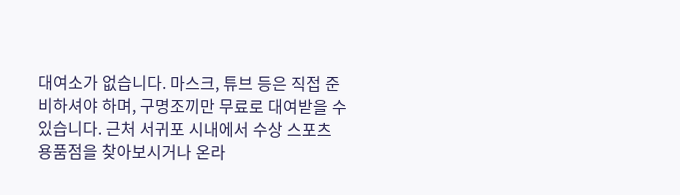대여소가 없습니다. 마스크, 튜브 등은 직접 준비하셔야 하며, 구명조끼만 무료로 대여받을 수 있습니다. 근처 서귀포 시내에서 수상 스포츠 용품점을 찾아보시거나 온라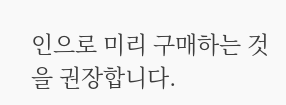인으로 미리 구매하는 것을 권장합니다.